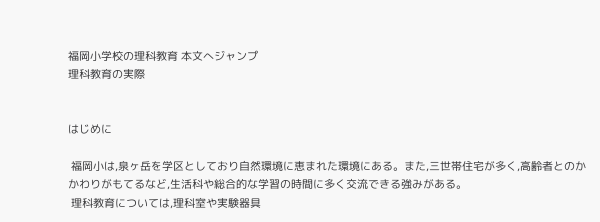福岡小学校の理科教育 本文へジャンプ
理科教育の実際


はじめに

 福岡小は,泉ヶ岳を学区としており自然環境に恵まれた環境にある。また,三世帯住宅が多く,高齢者とのかかわりがもてるなど,生活科や総合的な学習の時間に多く交流できる強みがある。
 理科教育については,理科室や実験器具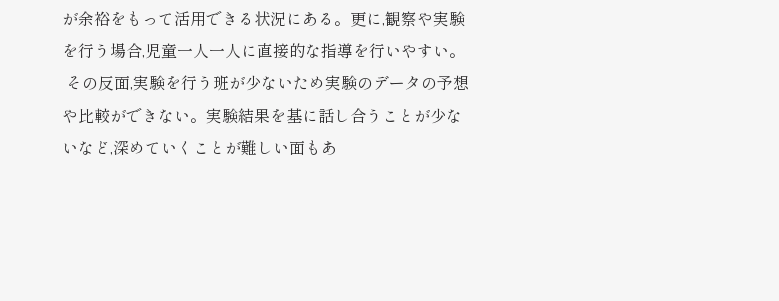が余裕をもって活用できる状況にある。更に,観察や実験を行う場合,児童一人一人に直接的な指導を行いやすい。
 その反面,実験を行う班が少ないため実験のデータの予想や比較ができない。実験結果を基に話し合うことが少ないなど,深めていくことが難しい面もあ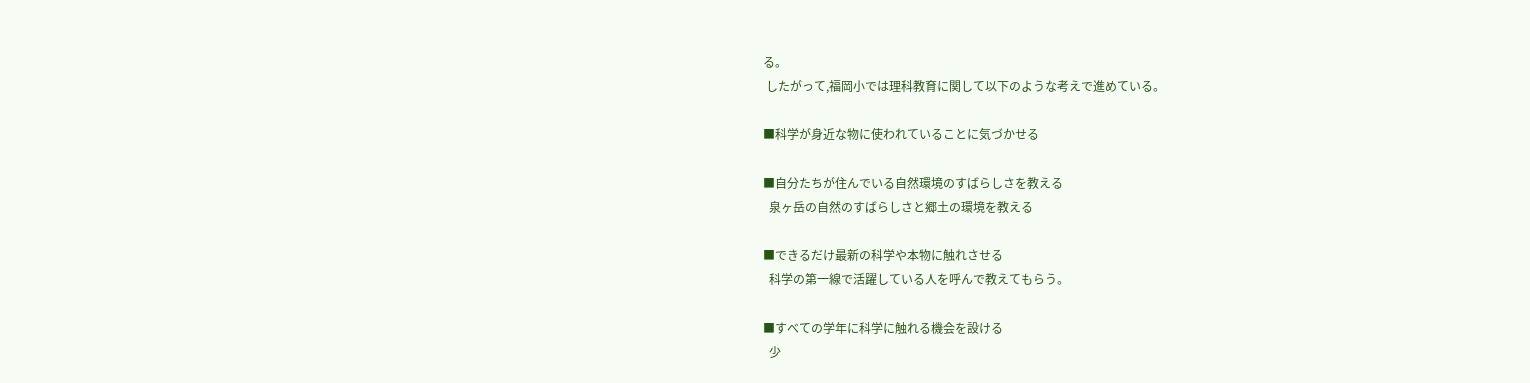る。
 したがって,福岡小では理科教育に関して以下のような考えで進めている。

■科学が身近な物に使われていることに気づかせる

■自分たちが住んでいる自然環境のすばらしさを教える
  泉ヶ岳の自然のすばらしさと郷土の環境を教える

■できるだけ最新の科学や本物に触れさせる
  科学の第一線で活躍している人を呼んで教えてもらう。

■すべての学年に科学に触れる機会を設ける
  少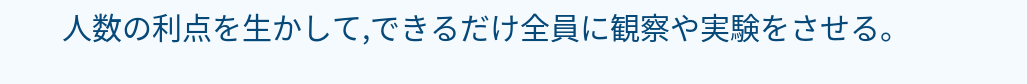人数の利点を生かして,できるだけ全員に観察や実験をさせる。